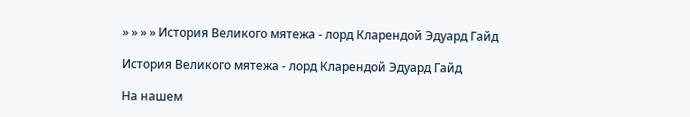» » » » История Великого мятежа - лорд Кларендой Эдуард Гайд

История Великого мятежа - лорд Кларендой Эдуард Гайд

На нашем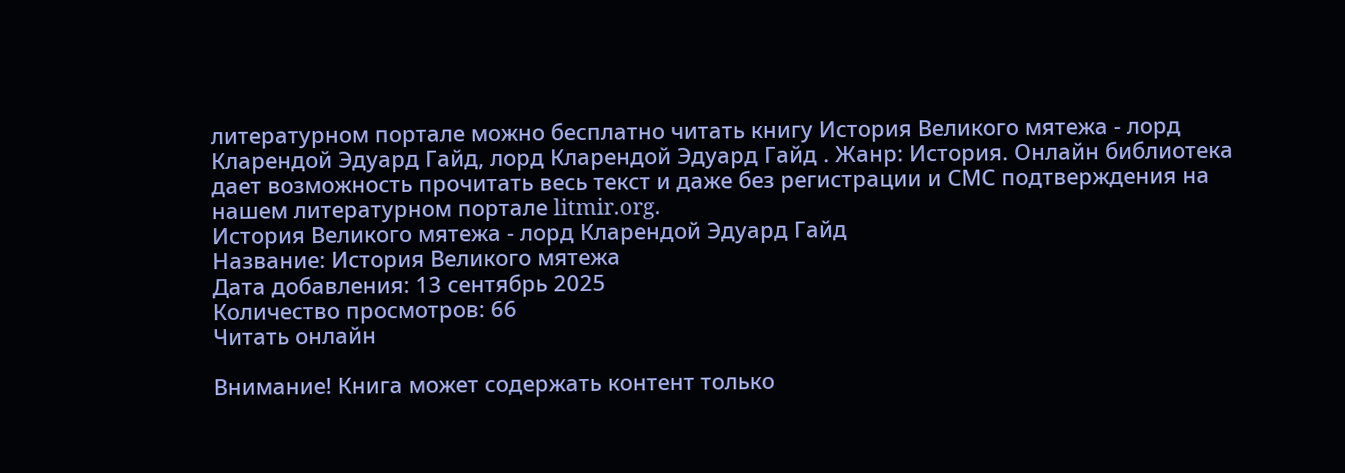литературном портале можно бесплатно читать книгу История Великого мятежа - лорд Кларендой Эдуард Гайд, лорд Кларендой Эдуард Гайд . Жанр: История. Онлайн библиотека дает возможность прочитать весь текст и даже без регистрации и СМС подтверждения на нашем литературном портале litmir.org.
История Великого мятежа - лорд Кларендой Эдуард Гайд
Название: История Великого мятежа
Дата добавления: 13 сентябрь 2025
Количество просмотров: 66
Читать онлайн

Внимание! Книга может содержать контент только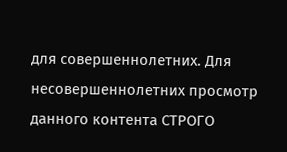для совершеннолетних. Для несовершеннолетних просмотр данного контента СТРОГО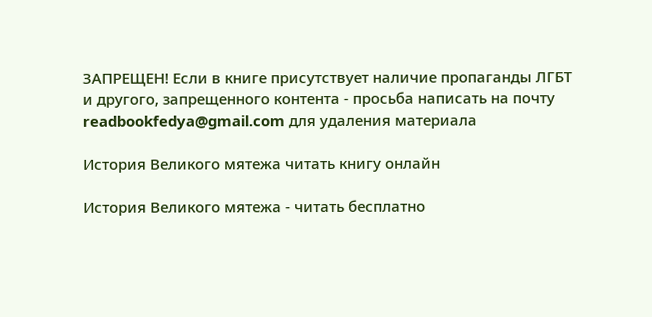ЗАПРЕЩЕН! Если в книге присутствует наличие пропаганды ЛГБТ и другого, запрещенного контента - просьба написать на почту readbookfedya@gmail.com для удаления материала

История Великого мятежа читать книгу онлайн

История Великого мятежа - читать бесплатно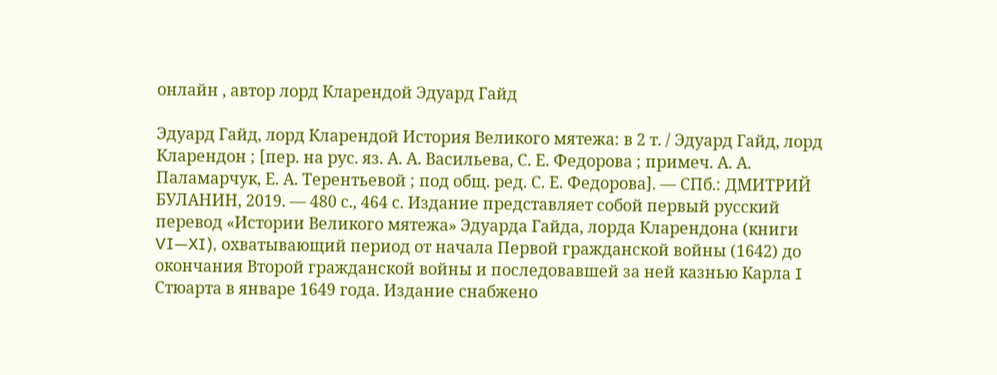онлайн , автор лорд Кларендой Эдуард Гайд

Эдуард Гайд, лорд Кларендой История Великого мятежа: в 2 т. / Эдуард Гайд, лорд Кларендон ; [пер. на рус. яз. А. А. Васильева, С. Е. Федорова ; примеч. А. А. Паламарчук, Е. А. Терентьевой ; под общ. ред. С. Е. Федорова]. — СПб.: ДМИТРИЙ БУЛАНИН, 2019. — 480 с., 464 с. Издание представляет собой первый русский перевод «Истории Великого мятежа» Эдуарда Гайда, лорда Кларендона (книги VI—XI), охватывающий период от начала Первой гражданской войны (1642) до окончания Второй гражданской войны и последовавшей за ней казнью Карла I Стюарта в январе 1649 года. Издание снабжено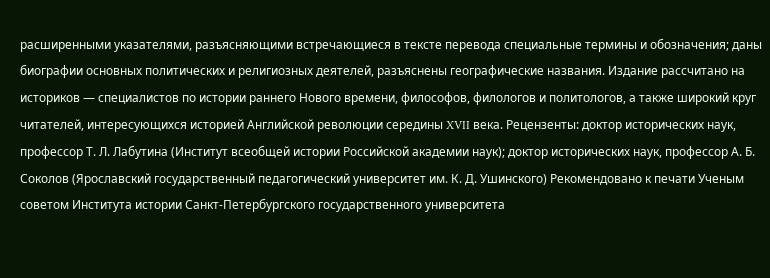расширенными указателями, разъясняющими встречающиеся в тексте перевода специальные термины и обозначения; даны биографии основных политических и религиозных деятелей, разъяснены географические названия. Издание рассчитано на историков — специалистов по истории раннего Нового времени, философов, филологов и политологов, а также широкий круг читателей, интересующихся историей Английской революции середины XVII века. Рецензенты: доктор исторических наук, профессор Т. Л. Лабутина (Институт всеобщей истории Российской академии наук); доктор исторических наук, профессор А. Б. Соколов (Ярославский государственный педагогический университет им. К. Д. Ушинского) Рекомендовано к печати Ученым советом Института истории Санкт-Петербургского государственного университета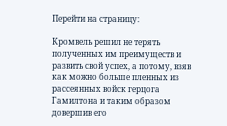Перейти на страницу:

Кромвель решил не терять полученных им преимуществ и развить свой успех, а потому, взяв как можно больше пленных из рассеянных войск герцога Гамилтона и таким образом довершив его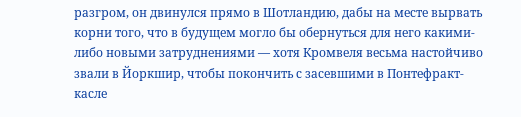разгром, он двинулся прямо в Шотландию, дабы на месте вырвать корни того, что в будущем могло бы обернуться для него какими-либо новыми затруднениями — хотя Кромвеля весьма настойчиво звали в Йоркшир, чтобы покончить с засевшими в Понтефракт-касле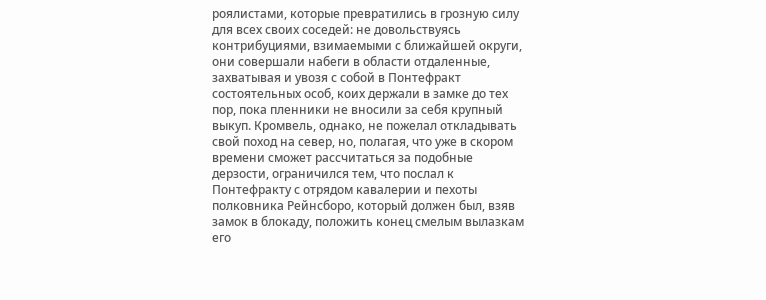роялистами, которые превратились в грозную силу для всех своих соседей: не довольствуясь контрибуциями, взимаемыми с ближайшей округи, они совершали набеги в области отдаленные, захватывая и увозя с собой в Понтефракт состоятельных особ, коих держали в замке до тех пор, пока пленники не вносили за себя крупный выкуп. Кромвель, однако, не пожелал откладывать свой поход на север, но, полагая, что уже в скором времени сможет рассчитаться за подобные дерзости, ограничился тем, что послал к Понтефракту с отрядом кавалерии и пехоты полковника Рейнсборо, который должен был, взяв замок в блокаду, положить конец смелым вылазкам его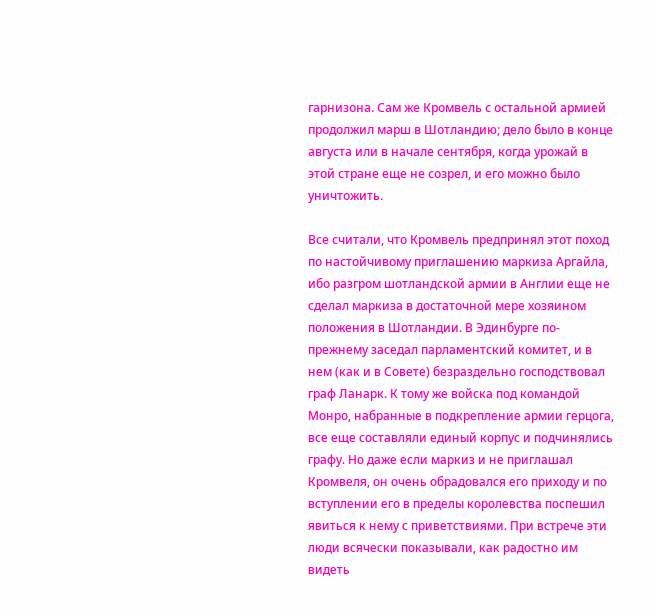гарнизона. Сам же Кромвель с остальной армией продолжил марш в Шотландию; дело было в конце августа или в начале сентября, когда урожай в этой стране еще не созрел, и его можно было уничтожить.

Все считали, что Кромвель предпринял этот поход по настойчивому приглашению маркиза Аргайла, ибо разгром шотландской армии в Англии еще не сделал маркиза в достаточной мере хозяином положения в Шотландии. В Эдинбурге по-прежнему заседал парламентский комитет, и в нем (как и в Совете) безраздельно господствовал граф Ланарк. К тому же войска под командой Монро, набранные в подкрепление армии герцога, все еще составляли единый корпус и подчинялись графу. Но даже если маркиз и не приглашал Кромвеля, он очень обрадовался его приходу и по вступлении его в пределы королевства поспешил явиться к нему с приветствиями. При встрече эти люди всячески показывали, как радостно им видеть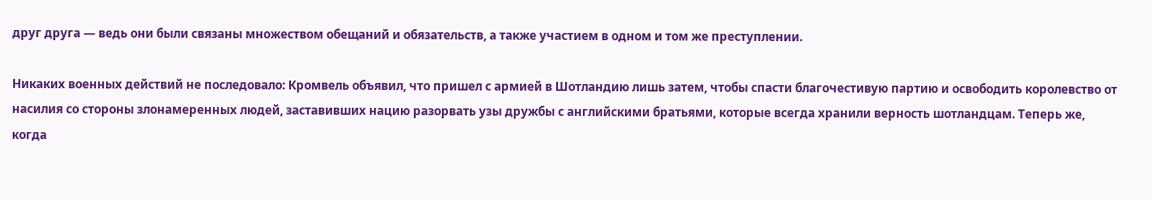друг друга — ведь они были связаны множеством обещаний и обязательств, а также участием в одном и том же преступлении.

Никаких военных действий не последовало: Кромвель объявил, что пришел с армией в Шотландию лишь затем, чтобы спасти благочестивую партию и освободить королевство от насилия со стороны злонамеренных людей, заставивших нацию разорвать узы дружбы с английскими братьями, которые всегда хранили верность шотландцам. Теперь же, когда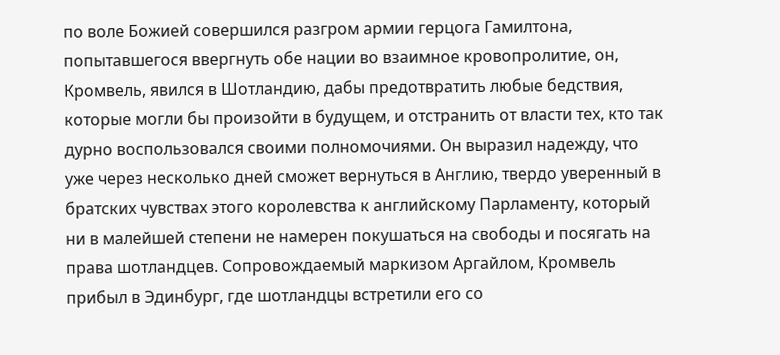по воле Божией совершился разгром армии герцога Гамилтона, попытавшегося ввергнуть обе нации во взаимное кровопролитие, он, Кромвель, явился в Шотландию, дабы предотвратить любые бедствия, которые могли бы произойти в будущем, и отстранить от власти тех, кто так дурно воспользовался своими полномочиями. Он выразил надежду, что уже через несколько дней сможет вернуться в Англию, твердо уверенный в братских чувствах этого королевства к английскому Парламенту, который ни в малейшей степени не намерен покушаться на свободы и посягать на права шотландцев. Сопровождаемый маркизом Аргайлом, Кромвель прибыл в Эдинбург, где шотландцы встретили его со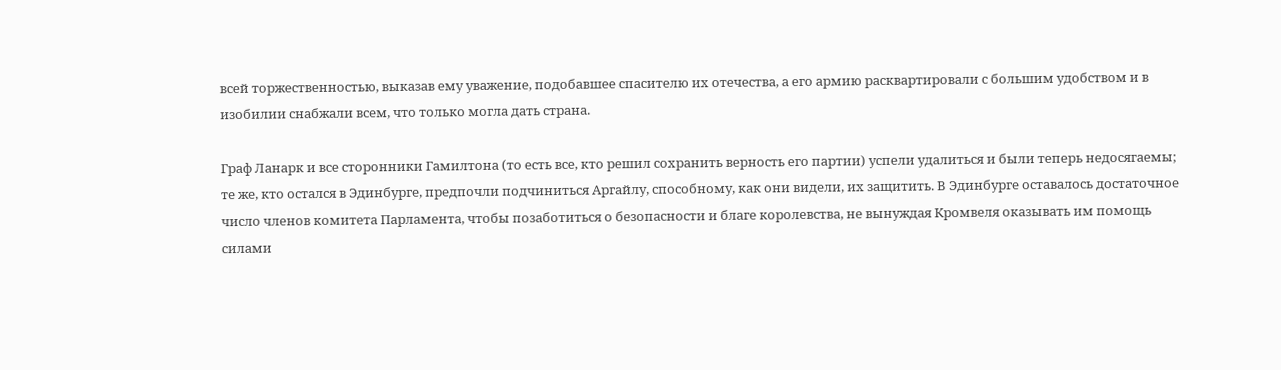всей торжественностью, выказав ему уважение, подобавшее спасителю их отечества, а его армию расквартировали с большим удобством и в изобилии снабжали всем, что только могла дать страна.

Граф Ланарк и все сторонники Гамилтона (то есть все, кто решил сохранить верность его партии) успели удалиться и были теперь недосягаемы; те же, кто остался в Эдинбурге, предпочли подчиниться Аргайлу, способному, как они видели, их защитить. В Эдинбурге оставалось достаточное число членов комитета Парламента, чтобы позаботиться о безопасности и благе королевства, не вынуждая Кромвеля оказывать им помощь силами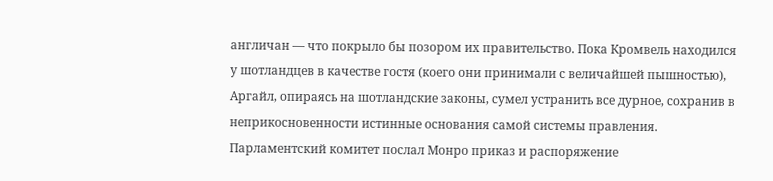англичан — что покрыло бы позором их правительство. Пока Кромвель находился у шотландцев в качестве гостя (коего они принимали с величайшей пышностью), Аргайл, опираясь на шотландские законы, сумел устранить все дурное, сохранив в неприкосновенности истинные основания самой системы правления. Парламентский комитет послал Монро приказ и распоряжение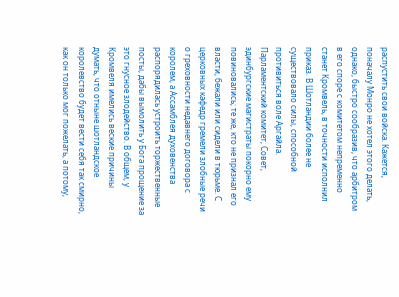распустить свои войска. Кажется, поначалу Монро не хотел этого делать, однако, быстро сообразив, что арбитром в его споре с комитетом непременно станет Кромвель, в точности исполнил приказ. В Шотландии более не существовало силы, способной противиться воле Аргайла. Парламентский комитет, Совет, эдинбургские магистраты покорно ему повиновались; те же, кто не признал его власти, бежали или сидели в тюрьме. С церковных кафедр гремели злобные речи о греховности недавнего договора с королем, а Ассамблея духовенства распорядилась устроить торжественные посты, дабы вымолить у Бога прощение за это гнусное злодейство. В общем, у Кромвеля имелись веские причины думать, что отныне шотландское королевство будет вести себя так смирно, как он только мог пожелать, а потому,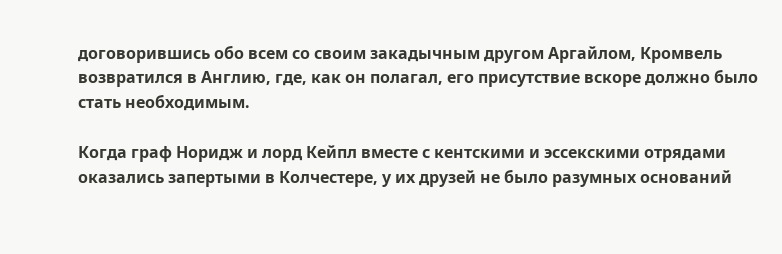договорившись обо всем со своим закадычным другом Аргайлом, Кромвель возвратился в Англию, где, как он полагал, его присутствие вскоре должно было стать необходимым.

Когда граф Норидж и лорд Кейпл вместе с кентскими и эссекскими отрядами оказались запертыми в Колчестере, у их друзей не было разумных оснований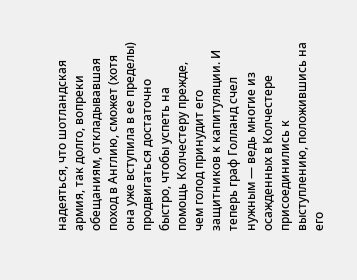надеяться, что шотландская армия, так долго, вопреки обещаниям, откладывавшая поход в Англию, сможет (хотя она уже вступила в ее пределы) продвигаться достаточно быстро, чтобы успеть на помощь Колчестеру прежде, чем голод принудит его защитников к капитуляции. И теперь граф Голланд счел нужным — ведь многие из осажденных в Колчестере присоединились к выступлению, положившись на его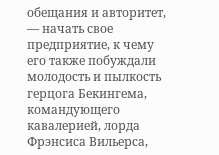обещания и авторитет, — начать свое предприятие, к чему его также побуждали молодость и пылкость герцога Бекингема, командующего кавалерией, лорда Фрэнсиса Вильерса,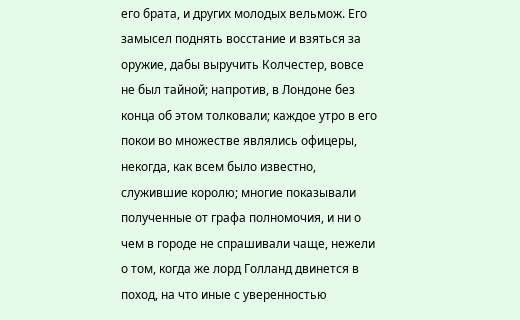его брата, и других молодых вельмож. Его замысел поднять восстание и взяться за оружие, дабы выручить Колчестер, вовсе не был тайной; напротив, в Лондоне без конца об этом толковали; каждое утро в его покои во множестве являлись офицеры, некогда, как всем было известно, служившие королю; многие показывали полученные от графа полномочия, и ни о чем в городе не спрашивали чаще, нежели о том, когда же лорд Голланд двинется в поход, на что иные с уверенностью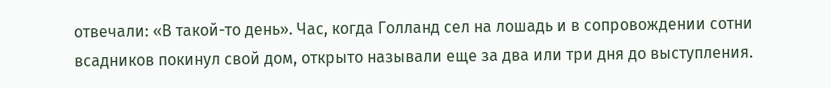отвечали: «В такой-то день». Час, когда Голланд сел на лошадь и в сопровождении сотни всадников покинул свой дом, открыто называли еще за два или три дня до выступления.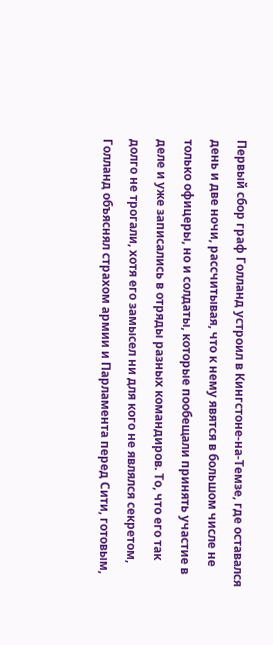Первый сбор граф Голланд устроил в Кингстоне-на-Темзе, где оставался день и две ночи, рассчитывая, что к нему явятся в большом числе не только офицеры, но и солдаты, которые пообещали принять участие в деле и уже записались в отряды разных командиров. То, что его так долго не трогали, хотя его замысел ни для кого не являлся секретом, Голланд объяснял страхом армии и Парламента перед Сити, готовым,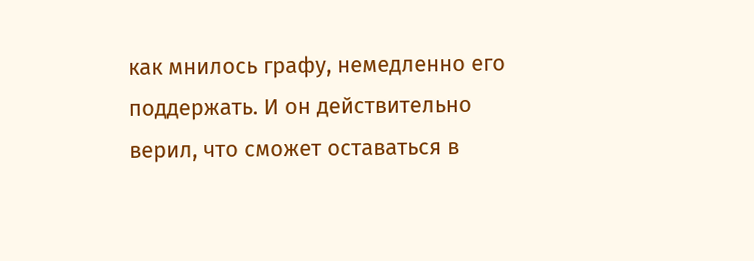как мнилось графу, немедленно его поддержать. И он действительно верил, что сможет оставаться в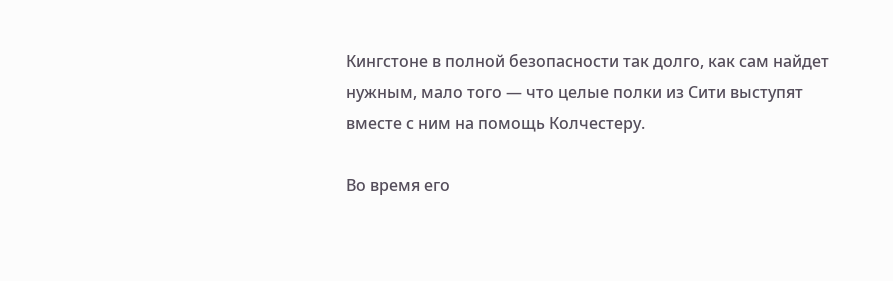Кингстоне в полной безопасности так долго, как сам найдет нужным, мало того — что целые полки из Сити выступят вместе с ним на помощь Колчестеру.

Во время его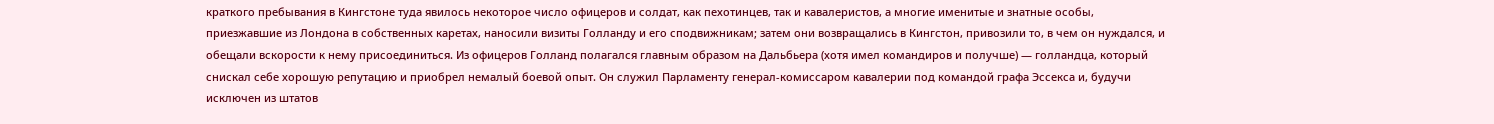краткого пребывания в Кингстоне туда явилось некоторое число офицеров и солдат, как пехотинцев, так и кавалеристов, а многие именитые и знатные особы, приезжавшие из Лондона в собственных каретах, наносили визиты Голланду и его сподвижникам; затем они возвращались в Кингстон, привозили то, в чем он нуждался, и обещали вскорости к нему присоединиться. Из офицеров Голланд полагался главным образом на Дальбьера (хотя имел командиров и получше) — голландца, который снискал себе хорошую репутацию и приобрел немалый боевой опыт. Он служил Парламенту генерал-комиссаром кавалерии под командой графа Эссекса и, будучи исключен из штатов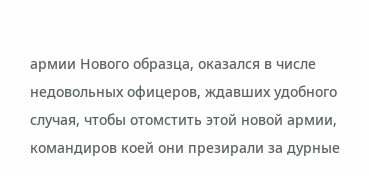армии Нового образца, оказался в числе недовольных офицеров, ждавших удобного случая, чтобы отомстить этой новой армии, командиров коей они презирали за дурные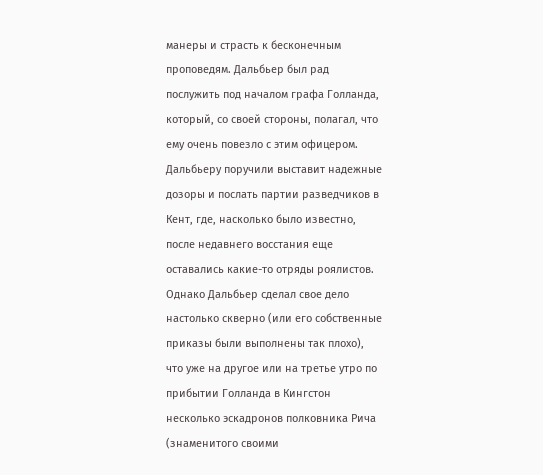манеры и страсть к бесконечным проповедям. Дальбьер был рад послужить под началом графа Голланда, который, со своей стороны, полагал, что ему очень повезло с этим офицером. Дальбьеру поручили выставит надежные дозоры и послать партии разведчиков в Кент, где, насколько было известно, после недавнего восстания еще оставались какие-то отряды роялистов. Однако Дальбьер сделал свое дело настолько скверно (или его собственные приказы были выполнены так плохо), что уже на другое или на третье утро по прибытии Голланда в Кингстон несколько эскадронов полковника Рича (знаменитого своими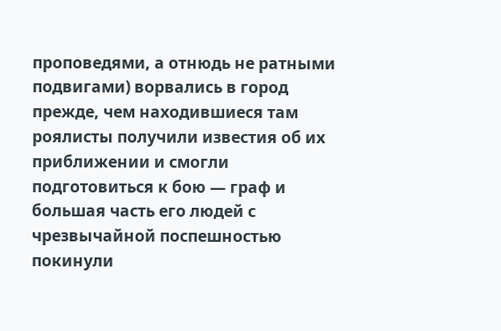проповедями, а отнюдь не ратными подвигами) ворвались в город прежде, чем находившиеся там роялисты получили известия об их приближении и смогли подготовиться к бою — граф и большая часть его людей с чрезвычайной поспешностью покинули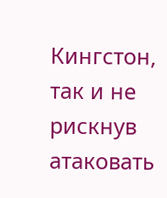Кингстон, так и не рискнув атаковать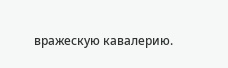вражескую кавалерию.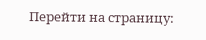Перейти на страницу: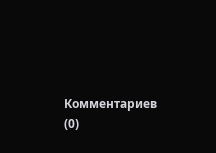Комментариев (0)